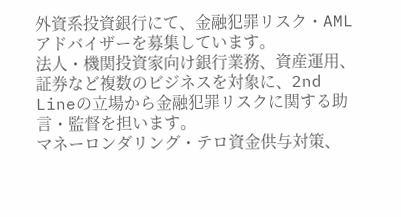外資系投資銀行にて、金融犯罪リスク・AMLアドバイザーを募集しています。
法人・機関投資家向け銀行業務、資産運用、証券など複数のビジネスを対象に、2nd Lineの立場から金融犯罪リスクに関する助言・監督を担います。
マネーロンダリング・テロ資金供与対策、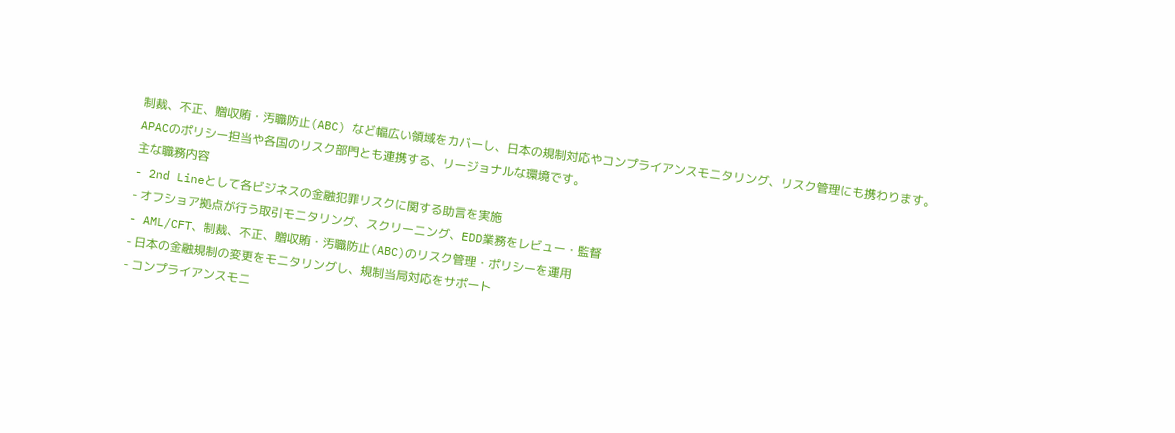制裁、不正、贈収賄・汚職防止(ABC) など幅広い領域をカバーし、日本の規制対応やコンプライアンスモニタリング、リスク管理にも携わります。
APACのポリシー担当や各国のリスク部門とも連携する、リージョナルな環境です。
主な職務内容
- 2nd Lineとして各ビジネスの金融犯罪リスクに関する助言を実施
- オフショア拠点が行う取引モニタリング、スクリーニング、EDD業務をレビュー・監督
- AML/CFT、制裁、不正、贈収賄・汚職防止(ABC)のリスク管理・ポリシーを運用
- 日本の金融規制の変更をモニタリングし、規制当局対応をサポート
- コンプライアンスモニ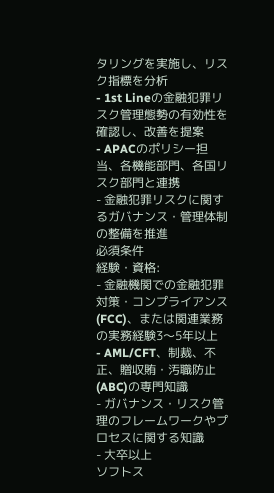タリングを実施し、リスク指標を分析
- 1st Lineの金融犯罪リスク管理態勢の有効性を確認し、改善を提案
- APACのポリシー担当、各機能部門、各国リスク部門と連携
- 金融犯罪リスクに関するガバナンス・管理体制の整備を推進
必須条件
経験・資格:
- 金融機関での金融犯罪対策・コンプライアンス(FCC)、または関連業務の実務経験3〜5年以上
- AML/CFT、制裁、不正、贈収賄・汚職防止(ABC)の専門知識
- ガバナンス・リスク管理のフレームワークやプロセスに関する知識
- 大卒以上
ソフトス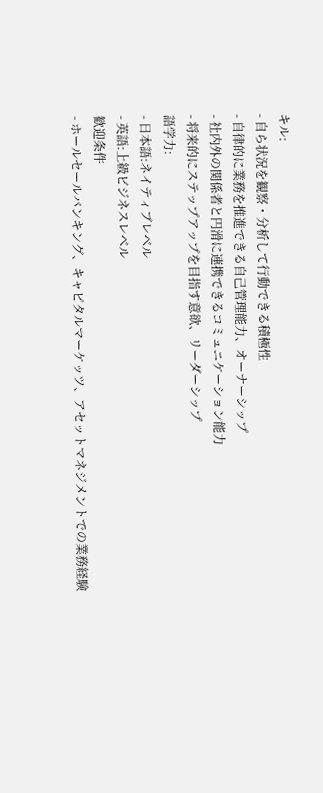キル:
- 自ら状況を観察・分析して行動できる積極性
- 自律的に業務を推進できる自己管理能力、オーナーシップ
- 社内外の関係者と円滑に連携できるコミュニケーション能力
- 将来的にステップアップを目指す意欲、リーダーシップ
語学力:
- 日本語:ネイティブレベル
- 英語:上級ビジネスレベル
歓迎条件
- ホールセールバンキング、キャピタルマーケッツ、アセットマネジメントでの業務経験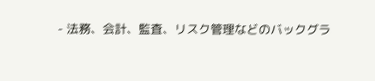- 法務、会計、監査、リスク管理などのバックグラ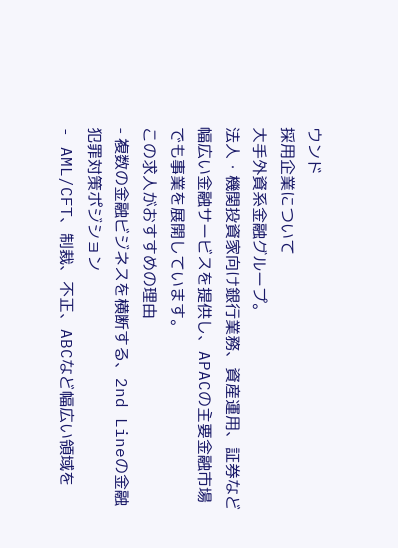ウンド
採用企業について
大手外資系金融グループ。
法人・機関投資家向け銀行業務、資産運用、証券など幅広い金融サービスを提供し、APACの主要金融市場でも事業を展開しています。
この求人がおすすめの理由
- 複数の金融ビジネスを横断する、2nd Lineの金融犯罪対策ポジション
- AML/CFT、制裁、不正、ABCなど幅広い領域を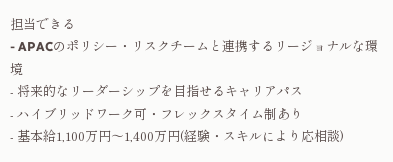担当できる
- APACのポリシー・リスクチームと連携するリージョナルな環境
- 将来的なリーダーシップを目指せるキャリアパス
- ハイブリッドワーク可・フレックスタイム制あり
- 基本給1,100万円〜1,400万円(経験・スキルにより応相談)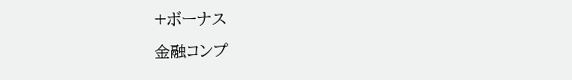+ボーナス
金融コンプ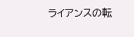ライアンスの転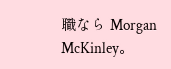職なら Morgan McKinley。